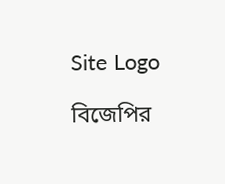Site Logo

বিজেপির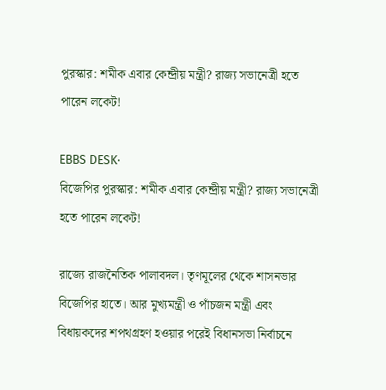পুরস্কার: শমীক এবার কেন্দ্রীয় মন্ত্রী? রাজ্য সভানেত্রী হতে পারেন লকেট!

EBBS DESK·
বিজেপির পুরস্কার: শমীক এবার কেন্দ্রীয় মন্ত্রী? রাজ্য সভানেত্রী হতে পারেন লকেট!

রাজ্যে রাজনৈতিক পালাবদল। তৃণমূলের থেকে শাসনভার বিজেপির হাতে। আর মুখ্যমন্ত্রী ও পাঁচজন মন্ত্রী এবং বিধায়কদের শপথগ্রহণ হওয়ার পরেই বিধানসভা নির্বাচনে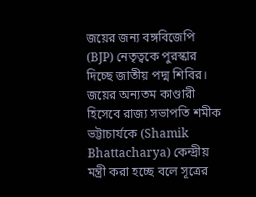জয়ের জন্য বঙ্গবিজেপি (BJP) নেতৃত্বকে পুরস্কার দিচ্ছে জাতীয় পদ্ম শিবির। জয়ের অন্যতম কাণ্ডারী হিসেবে রাজ্য সভাপতি শমীক ভট্টাচার্যকে (Shamik Bhattacharya) কেন্দ্রীয় মন্ত্রী করা হচ্ছে বলে সূত্রের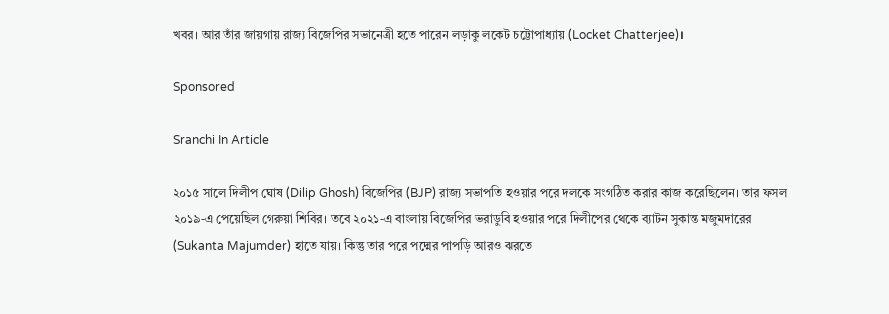খবর। আর তাঁর জায়গায় রাজ্য বিজেপির সভানেত্রী হতে পারেন লড়াকু লকেট চট্টোপাধ্যায় (Locket Chatterjee)।

Sponsored

Sranchi In Article

২০১৫ সালে দিলীপ ঘোষ (Dilip Ghosh) বিজেপির (BJP) রাজ্য সভাপতি হওয়ার পরে দলকে সংগঠিত করার কাজ করেছিলেন। তার ফসল ২০১৯-এ পেয়েছিল গেরুয়া শিবির। তবে ২০২১-এ বাংলায় বিজেপির ভরাডুবি হওয়ার পরে দিলীপের থেকে ব্যাটন সুকান্ত মজুমদারের (Sukanta Majumder) হাতে যায়। কিন্তু তার পরে পদ্মের পাপড়ি আরও ঝরতে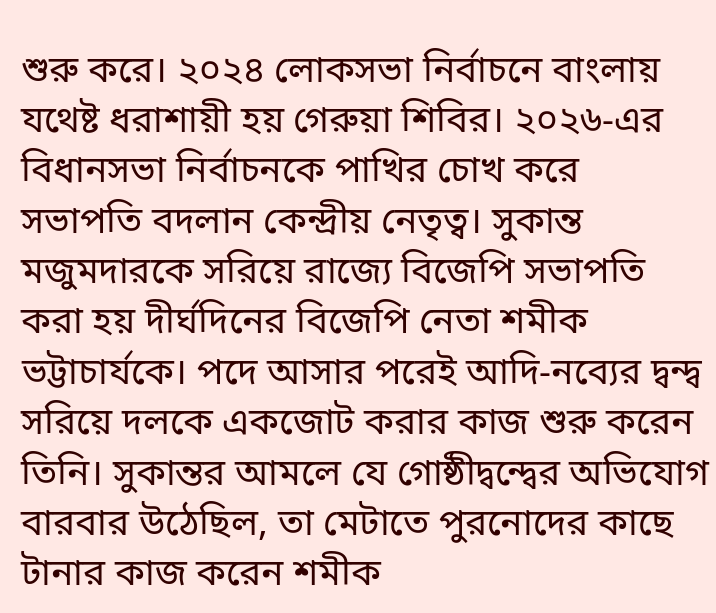শুরু করে। ২০২৪ লোকসভা নির্বাচনে বাংলায় যথেষ্ট ধরাশায়ী হয় গেরুয়া শিবির। ২০২৬-এর বিধানসভা নির্বাচনকে পাখির চোখ করে সভাপতি বদলান কেন্দ্রীয় নেতৃত্ব। সুকান্ত মজুমদারকে সরিয়ে রাজ্যে বিজেপি সভাপতি করা হয় দীর্ঘদিনের বিজেপি নেতা শমীক ভট্টাচার্যকে। পদে আসার পরেই আদি-নব্যের দ্বন্দ্ব সরিয়ে দলকে একজোট করার কাজ শুরু করেন তিনি। সুকান্তর আমলে যে গোষ্ঠীদ্বন্দ্বের অভিযোগ বারবার উঠেছিল, তা মেটাতে পুরনোদের কাছে টানার কাজ করেন শমীক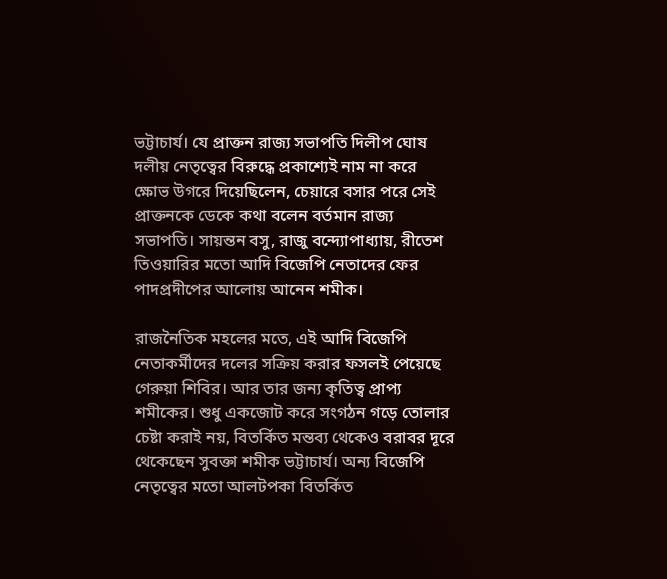ভট্টাচার্য। যে প্রাক্তন রাজ্য সভাপতি দিলীপ ঘোষ দলীয় নেতৃত্বের বিরুদ্ধে প্রকাশ্যেই নাম না করে ক্ষোভ উগরে দিয়েছিলেন, চেয়ারে বসার পরে সেই প্রাক্তনকে ডেকে কথা বলেন বর্তমান রাজ্য সভাপতি। সায়ন্তন বসু, রাজু বন্দ্যোপাধ্যায়, রীতেশ তিওয়ারির মতো আদি বিজেপি নেতাদের ফের পাদপ্রদীপের আলোয় আনেন শমীক।

রাজনৈতিক মহলের মতে, এই আদি বিজেপি নেতাকর্মীদের দলের সক্রিয় করার ফসলই পেয়েছে গেরুয়া শিবির। আর তার জন্য কৃতিত্ব প্রাপ্য শমীকের। শুধু একজোট করে সংগঠন গড়ে তোলার চেষ্টা করাই নয়, বিতর্কিত মন্তব্য থেকেও বরাবর দূরে থেকেছেন সুবক্তা শমীক ভট্টাচার্য। অন্য বিজেপি নেতৃত্বের মতো আলটপকা বিতর্কিত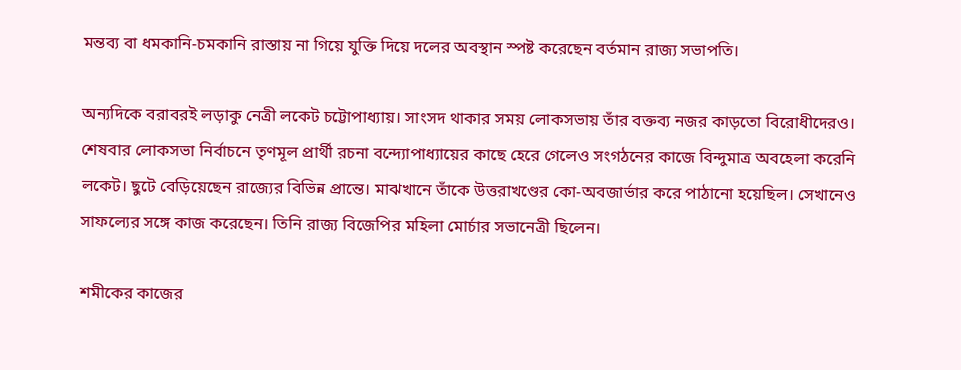মন্তব্য বা ধমকানি-চমকানি রাস্তায় না গিয়ে যুক্তি দিয়ে দলের অবস্থান স্পষ্ট করেছেন বর্তমান রাজ্য সভাপতি।

অন্যদিকে বরাবরই লড়াকু নেত্রী লকেট চট্টোপাধ্যায়। সাংসদ থাকার সময় লোকসভায় তাঁর বক্তব্য নজর কাড়তো বিরোধীদেরও। শেষবার লোকসভা নির্বাচনে তৃণমূল প্রার্থী রচনা বন্দ্যোপাধ্যায়ের কাছে হেরে গেলেও সংগঠনের কাজে বিন্দুমাত্র অবহেলা করেনি লকেট। ছুটে বেড়িয়েছেন রাজ্যের বিভিন্ন প্রান্তে। মাঝখানে তাঁকে উত্তরাখণ্ডের কো-অবজার্ভার করে পাঠানো হয়েছিল। সেখানেও সাফল্যের সঙ্গে কাজ করেছেন। তিনি রাজ্য বিজেপির মহিলা মোর্চার সভানেত্রী ছিলেন।

শমীকের কাজের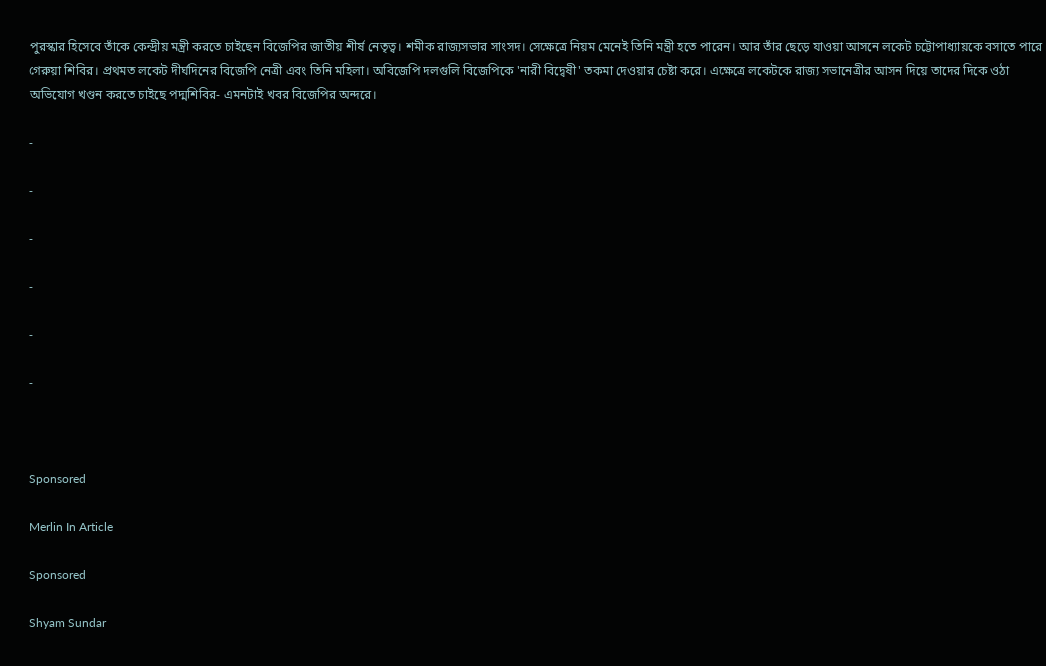পুরস্কার হিসেবে তাঁকে কেন্দ্রীয় মন্ত্রী করতে চাইছেন বিজেপির জাতীয় শীর্ষ নেতৃত্ব। শমীক রাজ্যসভার সাংসদ। সেক্ষেত্রে নিয়ম মেনেই তিনি মন্ত্রী হতে পারেন। আর তাঁর ছেড়ে যাওয়া আসনে লকেট চট্টোপাধ্যায়কে বসাতে পারে গেরুয়া শিবির। প্রথমত লকেট দীর্ঘদিনের বিজেপি নেত্রী এবং তিনি মহিলা। অবিজেপি দলগুলি বিজেপিকে 'নারী বিদ্বেষী' তকমা দেওয়ার চেষ্টা করে। এক্ষেত্রে লকেটকে রাজ্য সভানেত্রীর আসন দিয়ে তাদের দিকে ওঠা অভিযোগ খণ্ডন করতে চাইছে পদ্মশিবির- এমনটাই খবর বিজেপির অন্দরে।

-

-

-

-

-

-



Sponsored

Merlin In Article

Sponsored

Shyam Sundar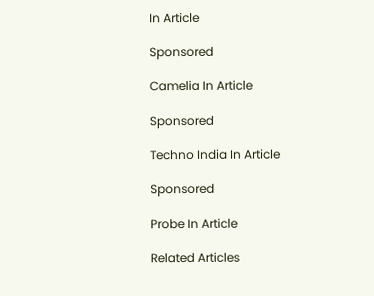In Article

Sponsored

Camelia In Article

Sponsored

Techno India In Article

Sponsored

Probe In Article

Related Articles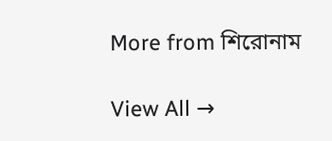More from শিরোনাম

View All →